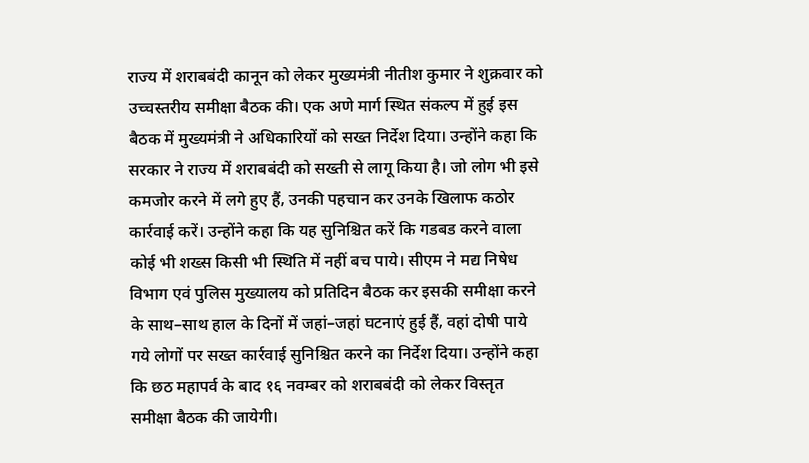राज्य में शराबबंदी कानून को लेकर मुख्यमंत्री नीतीश कुमार ने शुक्रवार को उच्चस्तरीय समीक्षा बैठक की। एक अणे मार्ग स्थित संकल्प में हुई इस बैठक में मुख्यमंत्री ने अधिकारियों को सख्त निर्देश दिया। उन्होंने कहा कि सरकार ने राज्य में शराबबंदी को सख्ती से लागू किया है। जो लोग भी इसे कमजोर करने में लगे हुए हैं‚ उनकी पहचान कर उनके खिलाफ कठोर कार्रवाई करें। उन्होंने कहा कि यह सुनिश्चित करें कि गडबड करने वाला कोई भी शख्स किसी भी स्थिति में नहीं बच पाये। सीएम ने मद्य निषेध विभाग एवं पुलिस मुख्यालय को प्रतिदिन बैठक कर इसकी समीक्षा करने के साथ–साथ हाल के दिनों में जहां–जहां घटनाएं हुई हैं‚ वहां दोषी पाये गये लोगों पर सख्त कार्रवाई सुनिश्चित करने का निर्देश दिया। उन्होंने कहा कि छठ महापर्व के बाद १६ नवम्बर को शराबबंदी को लेकर विस्तृत समीक्षा बैठक की जायेगी।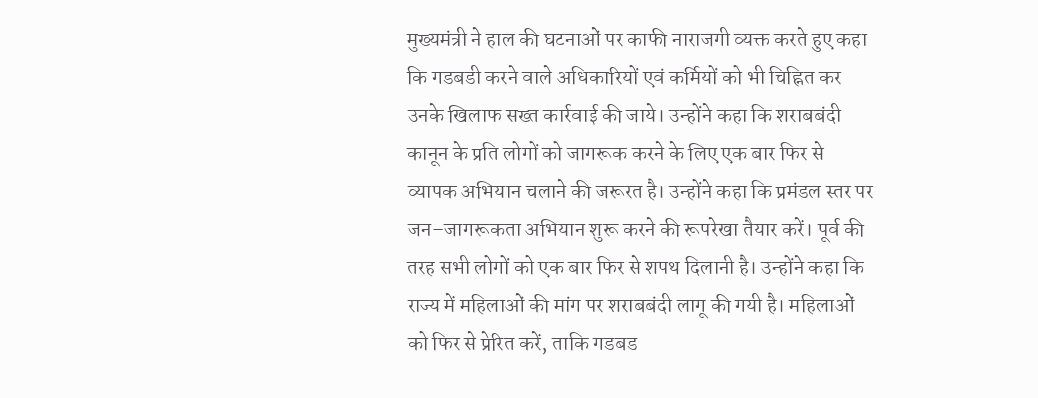मुख्यमंत्री ने हाल की घटनाओं पर काफी नाराजगी व्यक्त करते हुए कहा कि गडबडी करने वाले अधिकारियों एवं कर्मियों को भी चिह्नित कर उनके खिलाफ सख्त कार्रवाई की जाये। उन्होंने कहा कि शराबबंदी कानून के प्रति लोगों को जागरूक करने के लिए एक बार फिर से व्यापक अभियान चलाने की जरूरत है। उन्होंने कहा कि प्रमंडल स्तर पर जन–जागरूकता अभियान शुरू करने की रूपरेखा तैयार करें। पूर्व की तरह सभी लोगों को एक बार फिर से शपथ दिलानी है। उन्होंने कहा कि राज्य में महिलाओं की मांग पर शराबबंदी लागू की गयी है। महिलाओं को फिर से प्रेरित करें‚ ताकि गडबड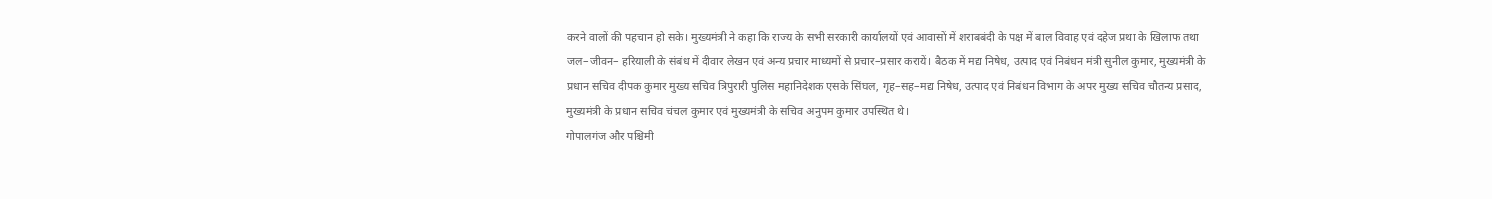करने वालों की पहचान हो सके। मुख्यमंत्री ने कहा कि राज्य के सभी सरकारी कार्यालयों एवं आवासों में शराबबंदी के पक्ष में बाल विवाह एवं दहेज प्रथा के खिलाफ तथा जल–जीवन– हरियाली के संबंध में दीवार लेखन एवं अन्य प्रचार माध्यमों से प्रचार–प्रसार करायें। बैठक में मद्य निषेध‚ उत्पाद एवं निबंधन मंत्री सुनील कुमार‚ मुख्यमंत्री के प्रधान सचिव दीपक कुमार मुख्य सचिव त्रिपुरारी पुलिस महानिदेशक एसके सिंघल‚ गृह–सह–मद्य निषेध‚ उत्पाद एवं निबंधन विभाग के अपर मुख्य सचिव चौतन्य प्रसाद‚ मुख्यमंत्री के प्रधान सचिव चंचल कुमार एवं मुख्यमंत्री के सचिव अनुपम कुमार उपस्थित थे।
गोपालगंज और पश्चिमी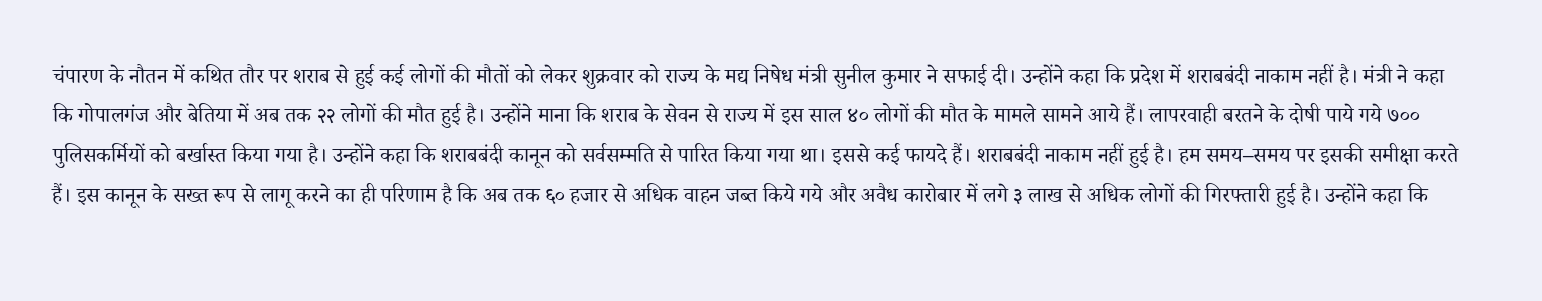चंपारण के नौतन में कथित तौर पर शराब से हुई कई लोगों की मौतों को लेकर शुक्रवार को राज्य के मद्य निषेध मंत्री सुनील कुमार ने सफाई दी। उन्होंने कहा कि प्रदेश में शराबबंदी नाकाम नहीं है। मंत्री ने कहा कि गोपालगंज और बेतिया में अब तक २२ लोगों की मौत हुई है। उन्होंने माना कि शराब के सेवन से राज्य में इस साल ४० लोगों की मौत के मामले सामने आये हैं। लापरवाही बरतने के दोषी पाये गये ७०० पुलिसकर्मियों को बर्खास्त किया गया है। उन्होंने कहा कि शराबबंदी कानून को सर्वसम्मति से पारित किया गया था। इससे कई फायदे हैं। शराबबंदी नाकाम नहीं हुई है। हम समय–समय पर इसकी समीक्षा करते हैं। इस कानून के सख्त रूप से लागू करने का ही परिणाम है कि अब तक ६० हजार से अधिक वाहन जब्त किये गये और अवैध कारोबार में लगे ३ लाख से अधिक लोगों की गिरफ्तारी हुई है। उन्होंने कहा कि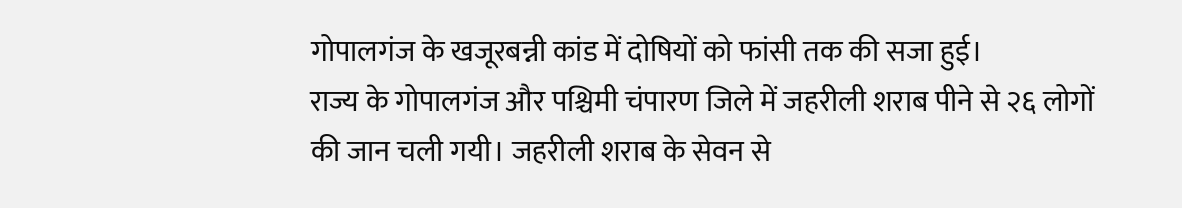गोपालगंज के खजूरबन्नी कांड में दोषियों को फांसी तक की सजा हुई।
राज्य के गोपालगंज और पश्चिमी चंपारण जिले में जहरीली शराब पीने से २६ लोगों की जान चली गयी। जहरीली शराब के सेवन से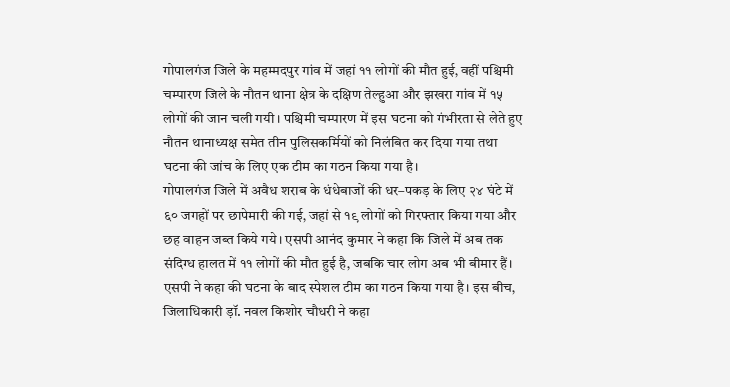गोपालगंज जिले के महम्मदपुर गांव में जहां ११ लोगों की मौत हुई‚ वहीं पश्चिमी चम्पारण जिले के नौतन थाना क्षेत्र के दक्षिण तेल्हुआ और झखरा गांव में १५ लोगों की जान चली गयी। पश्चिमी चम्पारण में इस घटना को गंभीरता से लेते हुए नौतन थानाध्यक्ष समेत तीन पुलिसकर्मियों को निलंबित कर दिया गया तथा घटना की जांच के लिए एक टीम का गठन किया गया है।
गोपालगंज जिले में अवैध शराब के धंधेबाजों की धर–पकड़ के लिए २४ घंटे में ६० जगहों पर छापेमारी की गई‚ जहां से १९ लोगों को गिरफ्तार किया गया और छह वाहन जब्त किये गये। एसपी आनंद कुमार ने कहा कि जिले में अब तक संदिग्ध हालत में ११ लोगों की मौत हुई है‚ जबकि चार लोग अब भी बीमार हैं। एसपी ने कहा की घटना के बाद स्पेशल टीम का गठन किया गया है। इस बीच‚ जिलाधिकारी ड़ॉ. नवल किशोर चौधरी ने कहा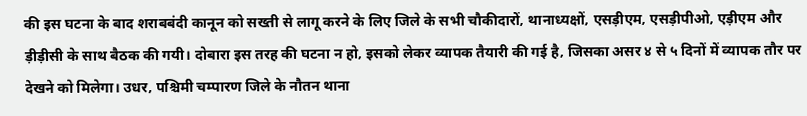की इस घटना के बाद शराबबंदी कानून को सख्ती से लागू करने के लिए जिले के सभी चौकीदारों‚ थानाध्यक्षों‚ एसड़ीएम‚ एसड़ीपीओ‚ एड़ीएम और ड़ीड़ीसी के साथ बैठक की गयी। दोबारा इस तरह की घटना न हो‚ इसको लेकर व्यापक तैयारी की गई है‚ जिसका असर ४ से ५ दिनों में व्यापक तौर पर देखने को मिलेगा। उधर‚ पश्चिमी चम्पारण जिले के नौतन थाना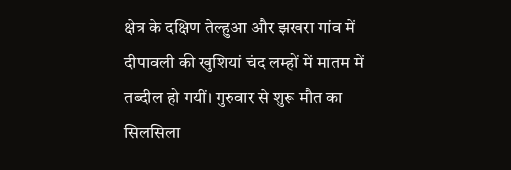क्षेत्र के दक्षिण तेल्हुआ और झखरा गांव में दीपावली की खुशियां चंद लम्हों में मातम में तब्दील हो गयीं। गुरुवार से शुरू मौत का सिलसिला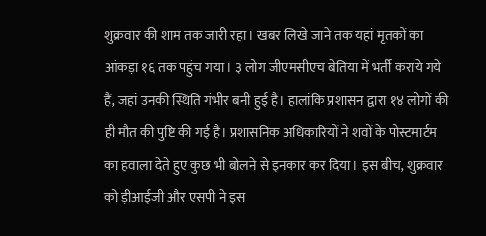शुक्रवार की शाम तक जारी रहा। खबर लिखे जाने तक यहां मृतकों का आंकड़ा १६ तक पहुंच गया। ३ लोग जीएमसीएच बेतिया में भर्ती कराये गये हैं‚ जहां उनकी स्थिति गंभीर बनी हुई है। हालांकि प्रशासन द्वारा १४ लोगों की ही मौत की पुष्टि की गई है। प्रशासनिक अधिकारियों ने शवों के पोस्टमार्टम का हवाला देते हुए कुछ भी बोलने से इनकार कर दिया। इस बीच‚ शुक्रवार को ड़ीआईजी और एसपी ने इस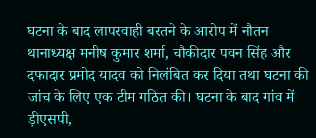घटना के बाद लापरवाही बरतने के आरोप में नौतन थानाध्यक्ष मनीष कुमार शर्मा‚ चौकीदार पवन सिंह और दफादार प्रमोद यादव को निलंबित कर दिया तथा घटना की जांच के लिए एक टीम गठित की। घटना के बाद गांव में ड़ीएसपी‚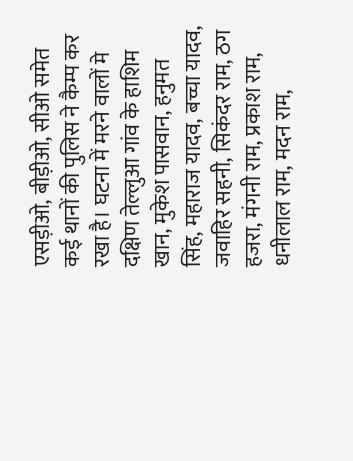एसड़ीओ‚ बीड़ीओ‚ सीओ समेत कई थानों की पुलिस ने कैम्प कर रखा है। घटना में मरने वालों मे दक्षिण तेल्लुआ गांव के हाशिम खान‚ मुकेश पासवान‚ हनुमत सिंह‚ महाराज यादव‚ बच्चा यादव‚ जवाहिर सहनी‚ सिकंदर राम‚ ठग हजरा‚ मंगनी राम‚ प्रकाश राम‚ धनीलाल राम‚ मदन राम‚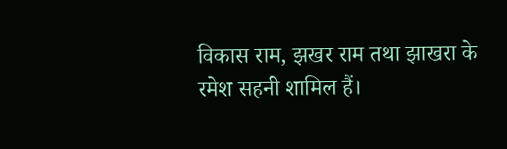विकास राम‚ झखर राम तथा झाखरा के रमेश सहनी शामिल हैं।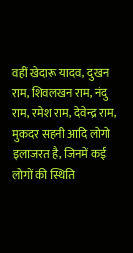वहीं खेदारू यादव‚ दुखन राम‚ शिवलखन राम‚ नंदु राम‚ रमेश राम‚ देवेन्द्र राम‚ मुकदर सहनी आदि लोगो इलाजरत है‚ जिनमें कई लोगों की स्थिति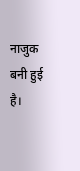नाजुक बनी हुई है।